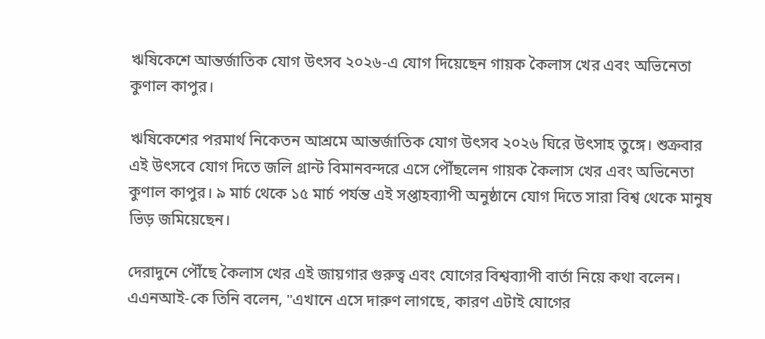ঋষিকেশে আন্তর্জাতিক যোগ উৎসব ২০২৬-এ যোগ দিয়েছেন গায়ক কৈলাস খের এবং অভিনেতা কুণাল কাপুর।

ঋষিকেশের পরমার্থ নিকেতন আশ্রমে আন্তর্জাতিক যোগ উৎসব ২০২৬ ঘিরে উৎসাহ তুঙ্গে। শুক্রবার এই উৎসবে যোগ দিতে জলি গ্রান্ট বিমানবন্দরে এসে পৌঁছলেন গায়ক কৈলাস খের এবং অভিনেতা কুণাল কাপুর। ৯ মার্চ থেকে ১৫ মার্চ পর্যন্ত এই সপ্তাহব্যাপী অনুষ্ঠানে যোগ দিতে সারা বিশ্ব থেকে মানুষ ভিড় জমিয়েছেন।

দেরাদুনে পৌঁছে কৈলাস খের এই জায়গার গুরুত্ব এবং যোগের বিশ্বব্যাপী বার্তা নিয়ে কথা বলেন। এএনআই-কে তিনি বলেন, "এখানে এসে দারুণ লাগছে, কারণ এটাই যোগের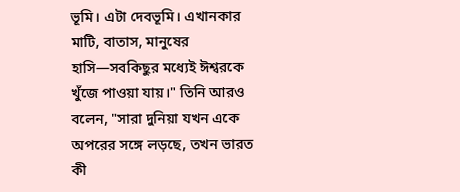ভূমি। এটা দেবভূমি। এখানকার মাটি, বাতাস, মানুষের হাসি—সবকিছুর মধ্যেই ঈশ্বরকে খুঁজে পাওয়া যায়।" তিনি আরও বলেন, "সারা দুনিয়া যখন একে অপরের সঙ্গে লড়ছে, তখন ভারত কী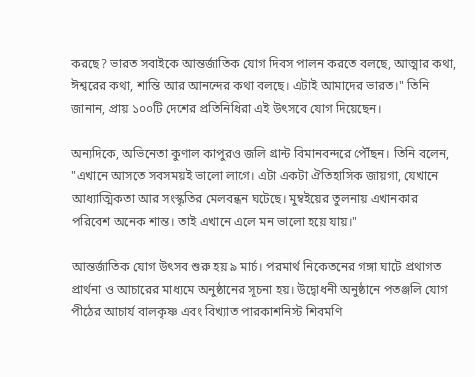করছে? ভারত সবাইকে আন্তর্জাতিক যোগ দিবস পালন করতে বলছে, আত্মার কথা, ঈশ্বরের কথা, শান্তি আর আনন্দের কথা বলছে। এটাই আমাদের ভারত।" তিনি জানান, প্রায় ১০০টি দেশের প্রতিনিধিরা এই উৎসবে যোগ দিয়েছেন।

অন্যদিকে, অভিনেতা কুণাল কাপুরও জলি গ্রান্ট বিমানবন্দরে পৌঁছন। তিনি বলেন, "এখানে আসতে সবসময়ই ভালো লাগে। এটা একটা ঐতিহাসিক জায়গা, যেখানে আধ্যাত্মিকতা আর সংস্কৃতির মেলবন্ধন ঘটেছে। মুম্বইয়ের তুলনায় এখানকার পরিবেশ অনেক শান্ত। তাই এখানে এলে মন ভালো হয়ে যায়।"

আন্তর্জাতিক যোগ উৎসব শুরু হয় ৯ মার্চ। পরমার্থ নিকেতনের গঙ্গা ঘাটে প্রথাগত প্রার্থনা ও আচারের মাধ্যমে অনুষ্ঠানের সূচনা হয়। উদ্বোধনী অনুষ্ঠানে পতঞ্জলি যোগ পীঠের আচার্য বালকৃষ্ণ এবং বিখ্যাত পারকাশনিস্ট শিবমণি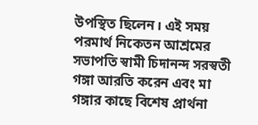উপস্থিত ছিলেন। এই সময় পরমার্থ নিকেতন আশ্রমের সভাপতি স্বামী চিদানন্দ সরস্বতী গঙ্গা আরতি করেন এবং মা গঙ্গার কাছে বিশেষ প্রার্থনা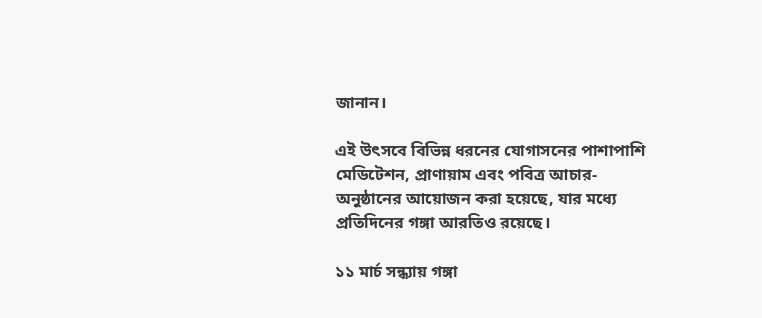জানান।

এই উৎসবে বিভিন্ন ধরনের যোগাসনের পাশাপাশি মেডিটেশন, প্রাণায়াম এবং পবিত্র আচার-অনুষ্ঠানের আয়োজন করা হয়েছে, যার মধ্যে প্রতিদিনের গঙ্গা আরতিও রয়েছে।

১১ মার্চ সন্ধ্যায় গঙ্গা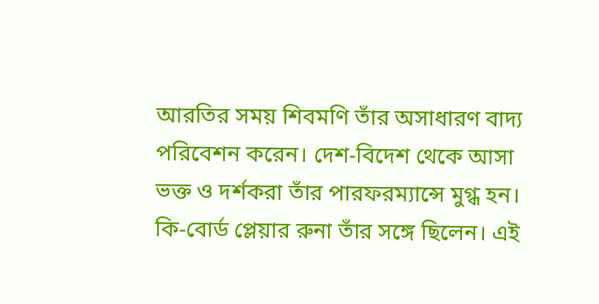আরতির সময় শিবমণি তাঁর অসাধারণ বাদ্য পরিবেশন করেন। দেশ-বিদেশ থেকে আসা ভক্ত ও দর্শকরা তাঁর পারফরম্যান্সে মুগ্ধ হন। কি-বোর্ড প্লেয়ার রুনা তাঁর সঙ্গে ছিলেন। এই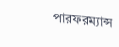পারফরম্যান্স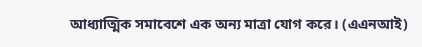আধ্যাত্মিক সমাবেশে এক অন্য মাত্রা যোগ করে। (এএনআই)